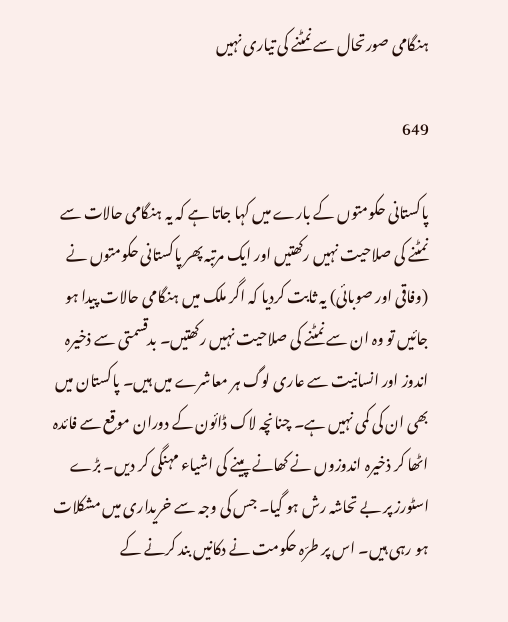ہنگامی صورتحال سے نمٹنے کی تیاری نہیں

649

پاکستانی حکومتوں کے بارے میں کہا جاتا ہے کہ یہ ہنگامی حالات سے نمٹنے کی صلاحیت نہیں رکھتیں اور ایک مرتبہ پھر پاکستانی حکومتوں نے (وفاقی اور صوبائی) یہ ثابت کردیا کہ اگر ملک میں ہنگامی حالات پیدا ہو جائیں تو وہ ان سے نمٹنے کی صلاحیت نہیں رکھتیں۔ بدقسمتی سے ذخیرہ اندوز اور انسانیت سے عاری لوگ ہر معاشرے میں ہیں۔ پاکستان میں بھی ان کی کمی نہیں ہے۔ چنانچہ لاک ڈائون کے دوران موقع سے فائدہ اٹھا کر ذخیرہ اندوزوں نے کھانے پینے کی اشیاء مہنگی کر دیں۔ بڑے اسٹورز پر بے تحاشہ رش ہو گیا۔ جس کی وجہ سے خریداری میں مشکلات ہو رہی ہیں۔ اس پر طرّہ حکومت نے دکانیں بند کرنے کے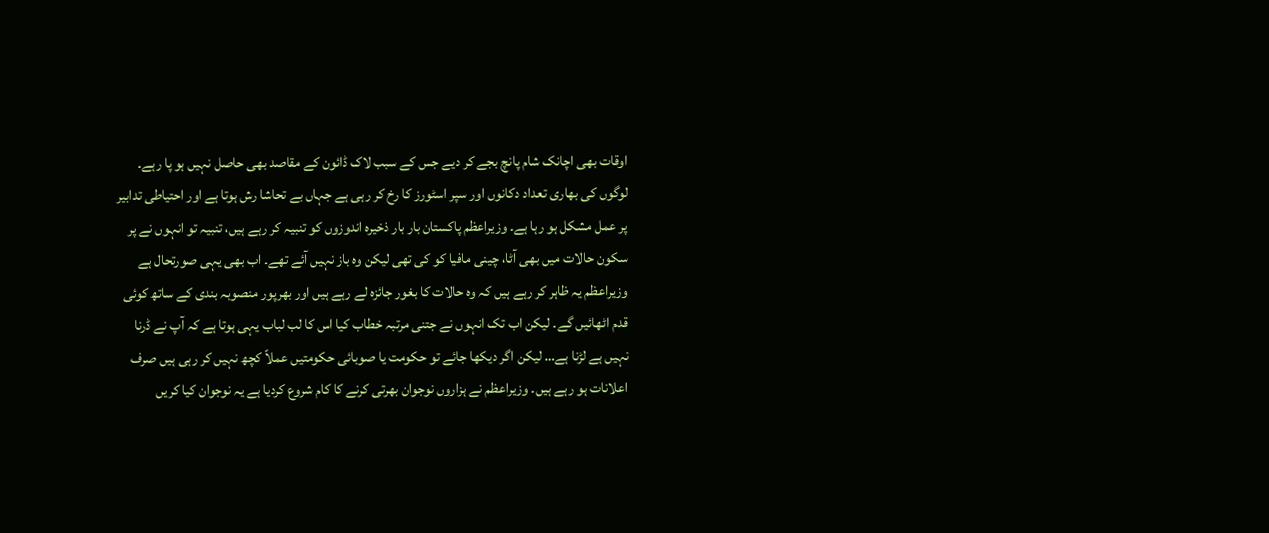اوقات بھی اچانک شام پانچ بجے کر دیے جس کے سبب لاک ڈائون کے مقاصد بھی حاصل نہیں ہو پا رہے۔ لوگوں کی بھاری تعداد دکانوں اور سپر اسٹورز کا رخ کر رہی ہے جہاں بے تحاشا رش ہوتا ہے اور احتیاطی تدابیر پر عمل مشکل ہو رہا ہے۔ وزیراعظم پاکستان بار بار ذخیرہ اندوزوں کو تنبیہ کر رہے ہیں، تنبیہ تو انہوں نے پر سکون حالات میں بھی آٹا، چینی مافیا کو کی تھی لیکن وہ باز نہیں آئے تھے۔ اب بھی یہی صورتحال ہے وزیراعظم یہ ظاہر کر رہے ہیں کہ وہ حالات کا بغور جائزہ لے رہے ہیں اور بھرپور منصوبہ بندی کے ساتھ کوئی قدم اٹھائیں گے۔ لیکن اب تک انہوں نے جتنی مرتبہ خطاب کیا اس کا لب لباب یہی ہوتا ہے کہ آپ نے ڈرنا نہیں ہے لڑنا ہے… لیکن اگر دیکھا جائے تو حکومت یا صوبائی حکومتیں عملاً کچھ نہیں کر رہی ہیں صرف اعلانات ہو رہے ہیں۔ وزیراعظم نے ہزاروں نوجوان بھرتی کرنے کا کام شروع کردیا ہے یہ نوجوان کیا کریں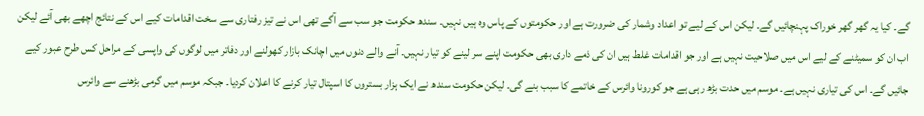گے۔ کیا یہ گھر گھر خوراک پہنچائیں گے۔ لیکن اس کے لیے تو اعداد وشمار کی ضرورت ہے اور حکومتوں کے پاس وہ ہیں نہیں۔ سندھ حکومت جو سب سے آگے تھی اس نے تیز رفتاری سے سخت اقدامات کیے اس کے نتائج اچھے بھی آئے لیکن اب ان کو سمیٹنے کے لیے اس میں صلاحیت نہیں ہے اور جو اقدامات غلط ہیں ان کی ذمے داری بھی حکومت اپنے سر لینے کو تیار نہیں۔ آنے والے دنوں میں اچانک بازار کھولنے اور دفاتر میں لوگوں کی واپسی کے مراحل کس طرح عبور کیے جائیں گے۔ اس کی تیاری نہیں ہے۔ موسم میں حدت بڑھ رہی ہے جو کورونا وائرس کے خاتمے کا سبب بنے گی۔ لیکن حکومت سندھ نے ایک ہزار بستروں کا اسپتال تیار کرنے کا اعلان کردیا۔ جبکہ موسم میں گرمی بڑھنے سے وائرس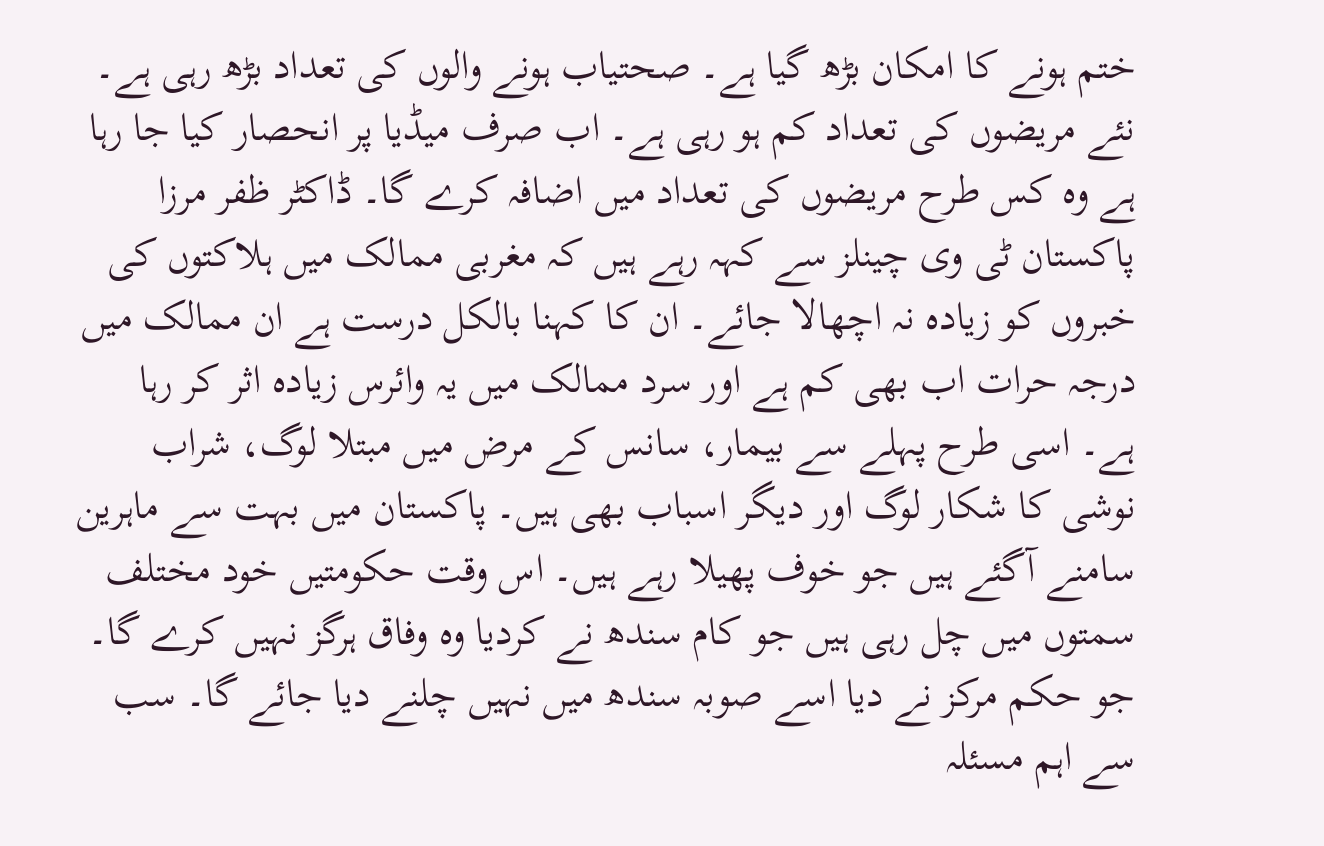ختم ہونے کا امکان بڑھ گیا ہے۔ صحتیاب ہونے والوں کی تعداد بڑھ رہی ہے۔ نئے مریضوں کی تعداد کم ہو رہی ہے۔ اب صرف میڈیا پر انحصار کیا جا رہا ہے وہ کس طرح مریضوں کی تعداد میں اضافہ کرے گا۔ ڈاکٹر ظفر مرزا پاکستان ٹی وی چینلز سے کہہ رہے ہیں کہ مغربی ممالک میں ہلاکتوں کی خبروں کو زیادہ نہ اچھالا جائے۔ ان کا کہنا بالکل درست ہے ان ممالک میں درجہ حرات اب بھی کم ہے اور سرد ممالک میں یہ وائرس زیادہ اثر کر رہا ہے۔ اسی طرح پہلے سے بیمار، سانس کے مرض میں مبتلا لوگ، شراب نوشی کا شکار لوگ اور دیگر اسباب بھی ہیں۔ پاکستان میں بہت سے ماہرین سامنے آگئے ہیں جو خوف پھیلا رہے ہیں۔ اس وقت حکومتیں خود مختلف سمتوں میں چل رہی ہیں جو کام سندھ نے کردیا وہ وفاق ہرگز نہیں کرے گا۔ جو حکم مرکز نے دیا اسے صوبہ سندھ میں نہیں چلنے دیا جائے گا۔ سب سے اہم مسئلہ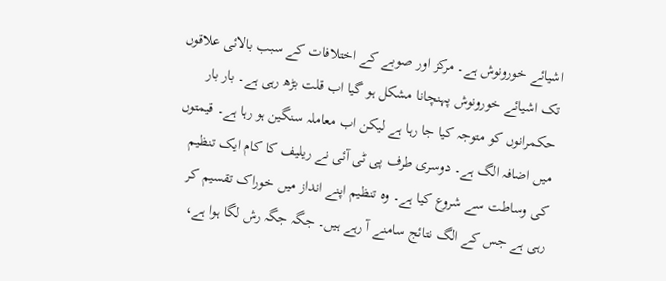اشیائے خورونوش ہے۔ مرکز اور صوبے کے اختلافات کے سبب بالائی علاقوں تک اشیائے خورونوش پہنچانا مشکل ہو گیا اب قلت بڑھ رہی ہے۔ بار بار حکمرانوں کو متوجہ کیا جا رہا ہے لیکن اب معاملہ سنگین ہو رہا ہے۔ قیمتوں میں اضافہ الگ ہے۔ دوسری طرف پی ٹی آئی نے ریلیف کا کام ایک تنظیم کی وساطت سے شروع کیا ہے۔ وہ تنظیم اپنے انداز میں خوراک تقسیم کر رہی ہے جس کے الگ نتائج سامنے آ رہے ہیں۔ جگہ جگہ رش لگا ہوا ہے،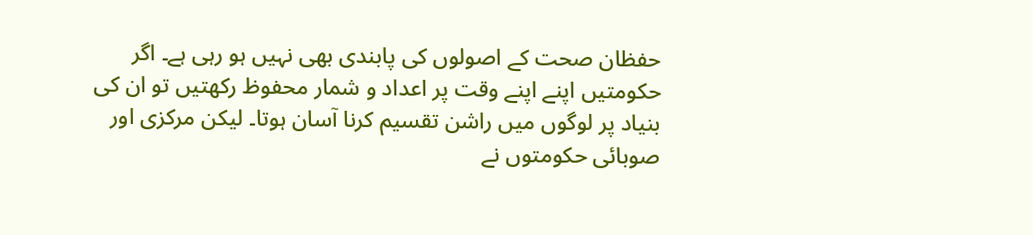حفظان صحت کے اصولوں کی پابندی بھی نہیں ہو رہی ہے۔ اگر حکومتیں اپنے اپنے وقت پر اعداد و شمار محفوظ رکھتیں تو ان کی بنیاد پر لوگوں میں راشن تقسیم کرنا آسان ہوتا۔ لیکن مرکزی اور صوبائی حکومتوں نے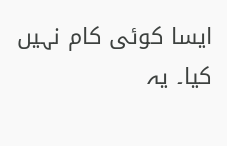ایسا کوئی کام نہیں کیا۔ یہ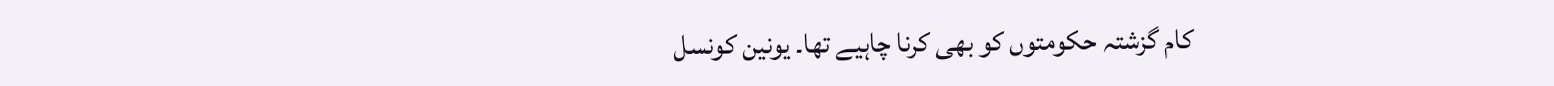کام گزشتہ حکومتوں کو بھی کرنا چاہیے تھا۔ یونین کونسل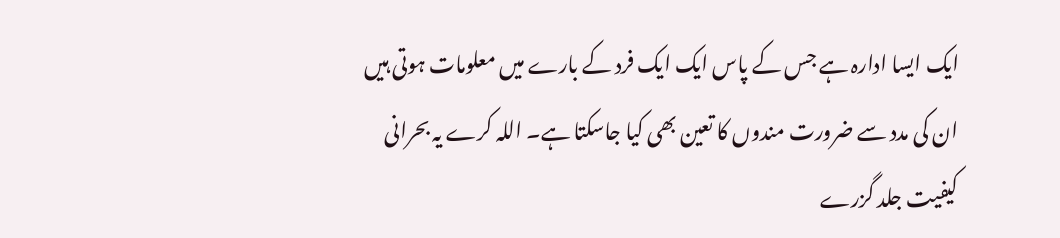ایک ایسا ادارہ ہے جس کے پاس ایک ایک فرد کے بارے میں معلومات ہوتی ہیں ان کی مدد سے ضرورت مندوں کا تعین بھی کیا جاسکتا ہے۔ اللہ کرے یہ بحرانی کیفیت جلد گزرے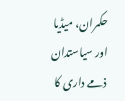حکمران، میڈیا اور سیاستدان ذمے داری کا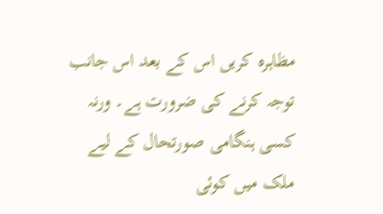مظاہرہ کریں اس کے بعد اس جانب توجہ کرنے کی ضرورت ہے۔ ورنہ کسی ہنگامی صورتحال کے لیے ملک میں کوئی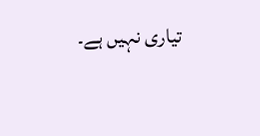تیاری نہیں ہے۔